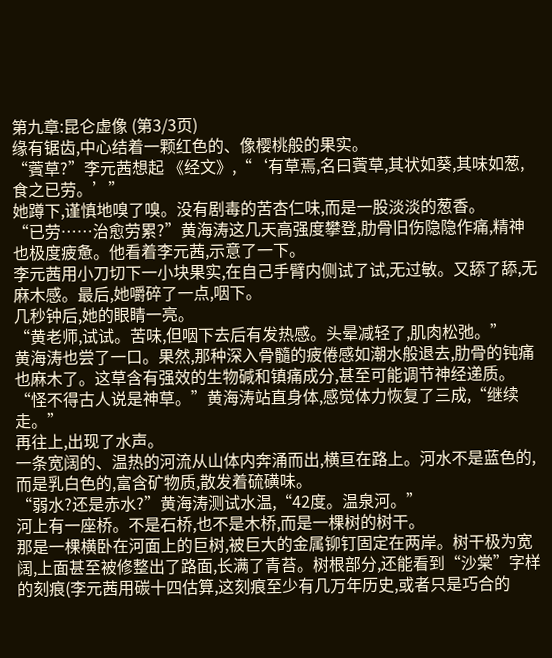第九章:昆仑虚像 (第3/3页)
缘有锯齿,中心结着一颗红色的、像樱桃般的果实。
“薲草?”李元茜想起 《经文》,“‘有草焉,名曰薲草,其状如葵,其味如葱,食之已劳。’”
她蹲下,谨慎地嗅了嗅。没有剧毒的苦杏仁味,而是一股淡淡的葱香。
“已劳……治愈劳累?”黄海涛这几天高强度攀登,肋骨旧伤隐隐作痛,精神也极度疲惫。他看着李元茜,示意了一下。
李元茜用小刀切下一小块果实,在自己手臂内侧试了试,无过敏。又舔了舔,无麻木感。最后,她嚼碎了一点,咽下。
几秒钟后,她的眼睛一亮。
“黄老师,试试。苦味,但咽下去后有发热感。头晕减轻了,肌肉松弛。”
黄海涛也尝了一口。果然,那种深入骨髓的疲倦感如潮水般退去,肋骨的钝痛也麻木了。这草含有强效的生物碱和镇痛成分,甚至可能调节神经递质。
“怪不得古人说是神草。”黄海涛站直身体,感觉体力恢复了三成,“继续走。”
再往上,出现了水声。
一条宽阔的、温热的河流从山体内奔涌而出,横亘在路上。河水不是蓝色的,而是乳白色的,富含矿物质,散发着硫磺味。
“弱水?还是赤水?”黄海涛测试水温,“42度。温泉河。”
河上有一座桥。不是石桥,也不是木桥,而是一棵树的树干。
那是一棵横卧在河面上的巨树,被巨大的金属铆钉固定在两岸。树干极为宽阔,上面甚至被修整出了路面,长满了青苔。树根部分,还能看到“沙棠”字样的刻痕(李元茜用碳十四估算,这刻痕至少有几万年历史,或者只是巧合的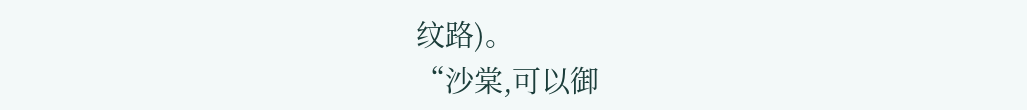纹路)。
“沙棠,可以御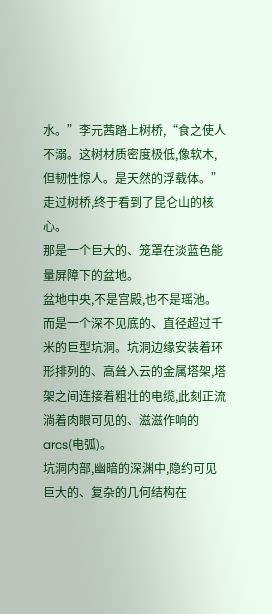水。”李元茜踏上树桥,“食之使人不溺。这树材质密度极低,像软木,但韧性惊人。是天然的浮载体。”
走过树桥,终于看到了昆仑山的核心。
那是一个巨大的、笼罩在淡蓝色能量屏障下的盆地。
盆地中央,不是宫殿,也不是瑶池。
而是一个深不见底的、直径超过千米的巨型坑洞。坑洞边缘安装着环形排列的、高耸入云的金属塔架,塔架之间连接着粗壮的电缆,此刻正流淌着肉眼可见的、滋滋作响的 arcs(电弧)。
坑洞内部,幽暗的深渊中,隐约可见巨大的、复杂的几何结构在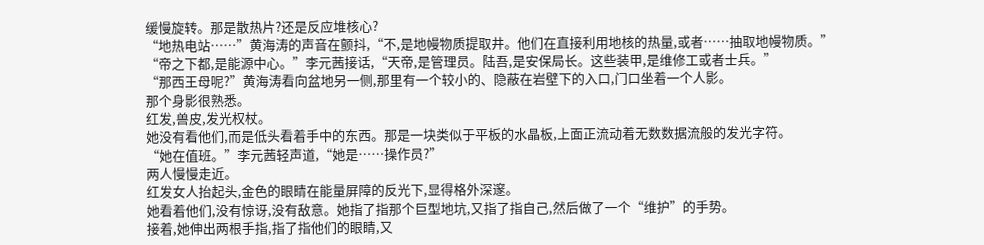缓慢旋转。那是散热片?还是反应堆核心?
“地热电站……”黄海涛的声音在颤抖,“不,是地幔物质提取井。他们在直接利用地核的热量,或者……抽取地幔物质。”
“帝之下都,是能源中心。”李元茜接话,“天帝,是管理员。陆吾,是安保局长。这些装甲,是维修工或者士兵。”
“那西王母呢?”黄海涛看向盆地另一侧,那里有一个较小的、隐蔽在岩壁下的入口,门口坐着一个人影。
那个身影很熟悉。
红发,兽皮,发光权杖。
她没有看他们,而是低头看着手中的东西。那是一块类似于平板的水晶板,上面正流动着无数数据流般的发光字符。
“她在值班。”李元茜轻声道,“她是……操作员?”
两人慢慢走近。
红发女人抬起头,金色的眼睛在能量屏障的反光下,显得格外深邃。
她看着他们,没有惊讶,没有敌意。她指了指那个巨型地坑,又指了指自己,然后做了一个“维护”的手势。
接着,她伸出两根手指,指了指他们的眼睛,又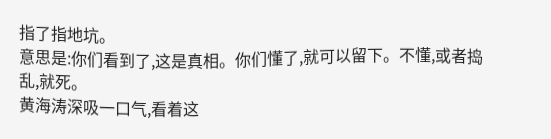指了指地坑。
意思是:你们看到了,这是真相。你们懂了,就可以留下。不懂,或者捣乱,就死。
黄海涛深吸一口气,看着这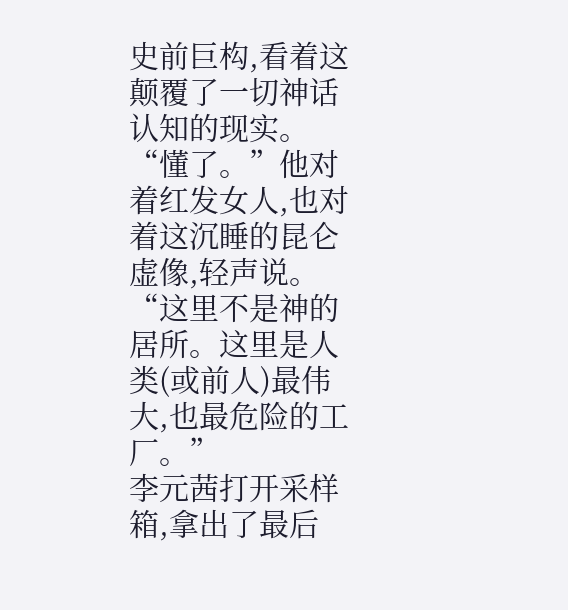史前巨构,看着这颠覆了一切神话认知的现实。
“懂了。”他对着红发女人,也对着这沉睡的昆仑虚像,轻声说。
“这里不是神的居所。这里是人类(或前人)最伟大,也最危险的工厂。”
李元茜打开采样箱,拿出了最后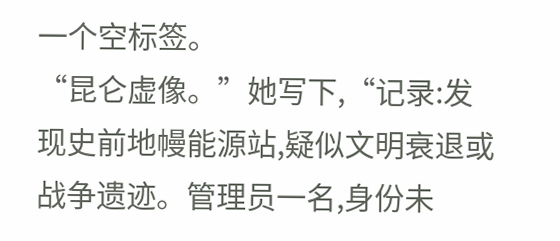一个空标签。
“昆仑虚像。”她写下,“记录:发现史前地幔能源站,疑似文明衰退或战争遗迹。管理员一名,身份未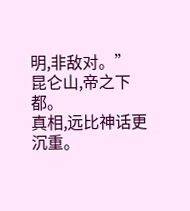明,非敌对。”
昆仑山,帝之下都。
真相,远比神话更沉重。